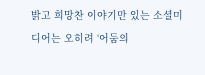밝고 희망찬 이야기만 있는 소셜미디어는 오히려 ‘어둠의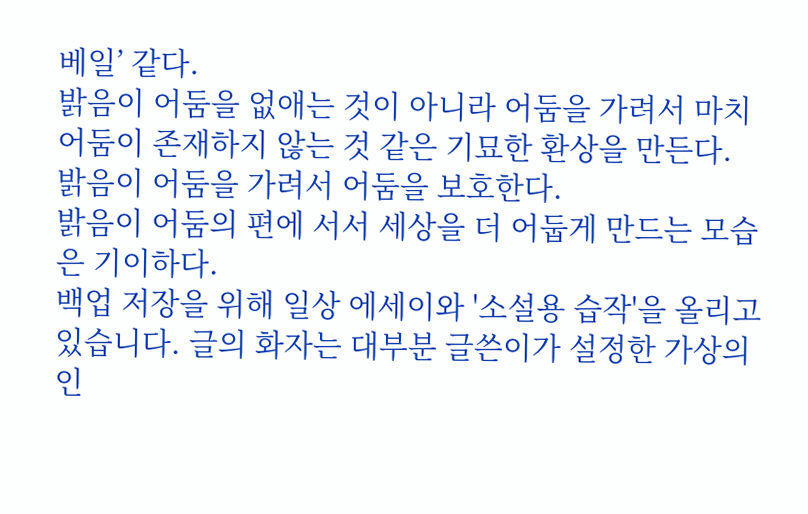베일’ 같다.
밝음이 어둠을 없애는 것이 아니라 어둠을 가려서 마치 어둠이 존재하지 않는 것 같은 기묘한 환상을 만든다.
밝음이 어둠을 가려서 어둠을 보호한다.
밝음이 어둠의 편에 서서 세상을 더 어둡게 만드는 모습은 기이하다.
백업 저장을 위해 일상 에세이와 '소설용 습작'을 올리고 있습니다. 글의 화자는 대부분 글쓴이가 설정한 가상의 인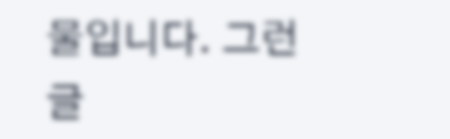물입니다. 그런 글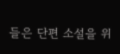들은 단편 소설을 위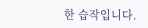한 습작입니다.